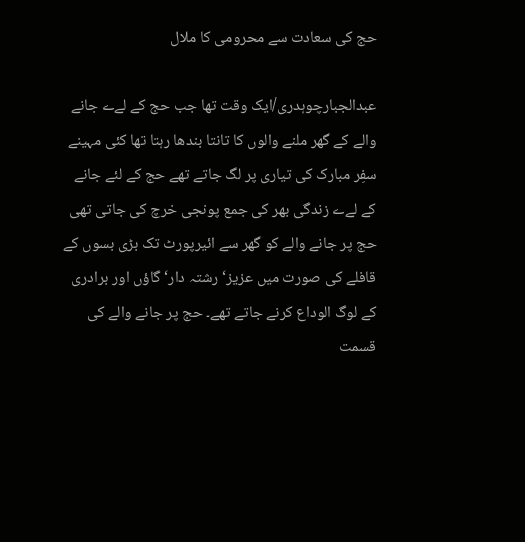حج کی سعادت سے محرومی کا ملال

عبدالجبارچوہدری/ایک وقت تھا جب حج کے لےے جانے والے کے گھر ملنے والوں کا تانتا بندھا رہتا تھا کئی مہینے سفِر مبارک کی تیاری پر لگ جاتے تھے حج کے لئے جانے کے لےے زندگی بھر کی جمع پونجی خرچ کی جاتی تھی حج پر جانے والے کو گھر سے ائیرپورٹ تک بڑی بسوں کے قافلے کی صورت میں عزیز‘رشتہ دار‘گاؤں اور برادری کے لوگ الوداع کرنے جاتے تھے۔ حج پر جانے والے کی قسمت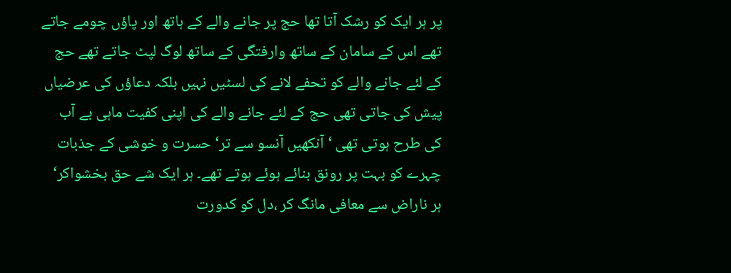پر ہر ایک کو رشک آتا تھا حج پر جانے والے کے ہاتھ اور پاؤں چومے جاتے تھے اس کے سامان کے ساتھ وارفتگی کے ساتھ لوگ لپٹ جاتے تھے حج کے لئے جانے والے کو تحفے لانے کی لسٹیں نہیں بلکہ دعاؤں کی عرضیاں پیش کی جاتی تھی حج کے لئے جانے والے کی اپنی کفیت ماہی بے آب کی طرح ہوتی تھی ‘آنکھیں آنسو سے تر‘حسرت و خوشی کے جذبات چہرے کو بہت پر رونق بنائے ہوئے ہوتے تھے۔ ہر ایک شے حق بخشواکر‘ ہر ناراض سے معافی مانگ کر ،دل کو کدورت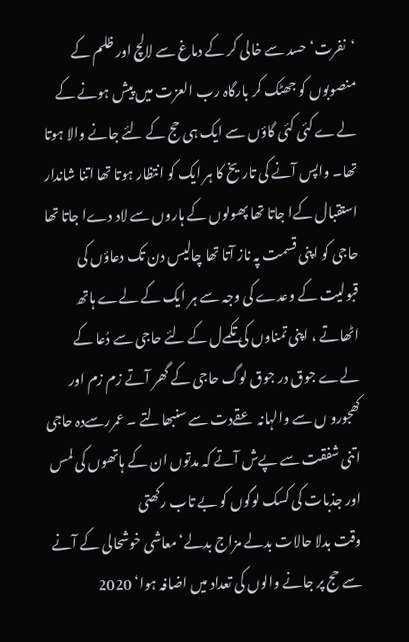‘نفرت‘حسد سے خالی کر کے دماغ سے لالچ اور ظلم کے منصوبوں کو جھٹک کر بارگاہ رب العزت میں پیش ہونے کے لےے کئی کئی گاؤں سے ایک ہی حج کے لئے جانے والا ہوتا تھا۔ واپس آنے کی تاریخ کا ہر ایک کو انتظار ہوتا تھا اتنا شاندار استقبال کےا جاتا تھا پھولوں کے ہاروں سے لاد دےا جاتا تھا حاجی کو اپنی قسمت پہ ناز آتا تھا چالیس دن تک دعاؤں کی قبولیت کے وعدے کی وجہ سے ہر ایک کے لےے ہاتھ اٹھاتے ، اپنی تمناوں کی تکمےل کے لئے حاجی سے دُعا کے لےے جوق در جوق لوگ حاجی کے گھر آتے زم زم اور کھجورو ں سے والہانہ عقےدت سے سنبھالتے ۔ عمررسےدہ حاجی اتنی شفقت سے پےش آتے کہ مدتوں ان کے ہاتھوں کی لمس اور جذبات کی کسک لوگوں کو بے تاب رکھتی
وقت بدلا حالات بدلے مزاج بدلے‘معاشی خوشحالی کے آنے سے حج پر جانے والوں کی تعداد میں اضافہ ہوا‘ 2020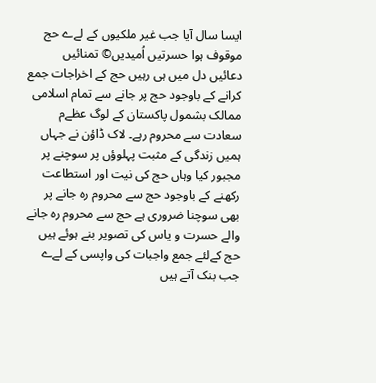ایسا سال آیا جب غیر ملکیوں کے لےے حج موقوف ہوا حسرتیں اُمیدیں© تمنائیں دعائیں دل میں ہی رہیں حج کے اخراجات جمع کرانے کے باوجود حج پر جانے سے تمام اسلامی ممالک بشمول پاکستان کے لوگ عظےم سعادت سے محروم رہے۔ لاک ڈاؤن نے جہاں ہمیں زندگی کے مثبت پہلوؤں پر سوچنے پر مجبور کیا وہاں حج کی نیت اور استطاعت رکھنے کے باوجود حج سے محروم رہ جانے پر بھی سوچنا ضروری ہے حج سے محروم رہ جانے والے حسرت و یاس کی تصویر بنے ہوئے ہیں حج کےلئے جمع واجبات کی واپسی کے لےے جب بنک آتے ہیں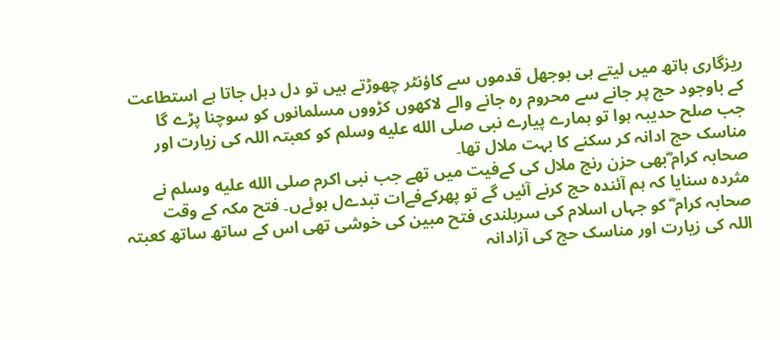ریزگاری ہاتھ میں لیتے ہی بوجھل قدموں سے کاؤنٹر چھوڑتے ہیں تو دل دہل جاتا ہے استطاعت کے باوجود حج پر جانے سے محروم رہ جانے والے لاکھوں کڑووں مسلمانوں کو سوچنا پڑے گا
جب صلح حدیبہ ہوا تو ہمارے پیارے نبی صلى الله عليه وسلم کو کعبتہ اللہ کی زیارت اور مناسک حج ادانہ کر سکنے کا بہت ملال تھا۔
صحابہ کرام ؓبھی حزن رنج ملال کی کےفیت میں تھے جب نبی اکرم صلى الله عليه وسلم نے مثردہ سنایا کہ ہم آئندہ حج کرنے آئیں گے تو پھرکےفےات تبدےل ہوئےں۔ فتح مکہ کے وقت صحابہ کرام ؓ کو جہاں اسلام کی سربلندی فتح مبین کی خوشی تھی اس کے ساتھ ساتھ کعبتہ اللہ کی زیارت اور مناسک حج کی آزادانہ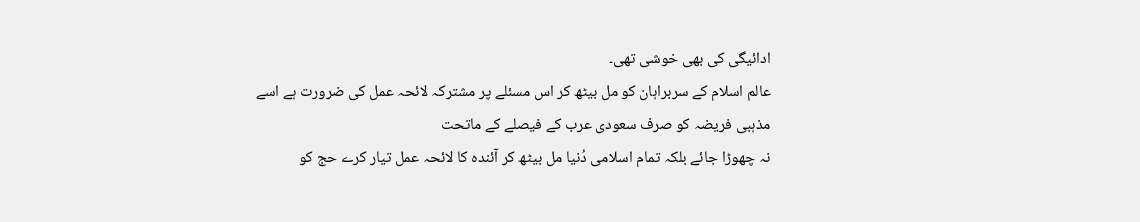ادائیگی کی بھی خوشی تھی۔
عالم اسلام کے سربراہان کو مل بیٹھ کر اس مسئلے پر مشترکہ لائحہ عمل کی ضرورت ہے اسے مذہبی فریضہ کو صرف سعودی عرب کے فیصلے کے ماتحت
نہ چھوڑا جائے بلکہ تمام اسلامی دُنیا مل بیٹھ کر آئندہ کا لائحہ عمل تیار کرے حج کو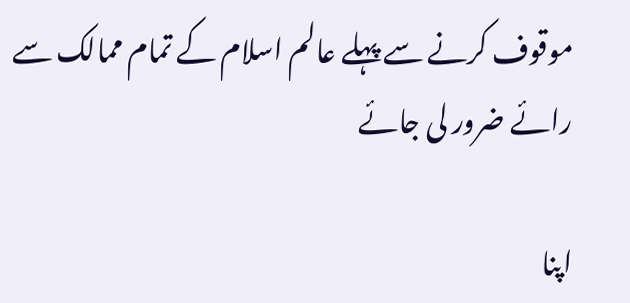موقوف کرنے سے پہلے عالم اسلام کے تمام ممالک سے رائے ضرور لی جائے

اپنا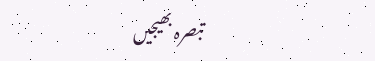تبصرہ بھیجیں